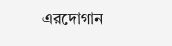এরদোগান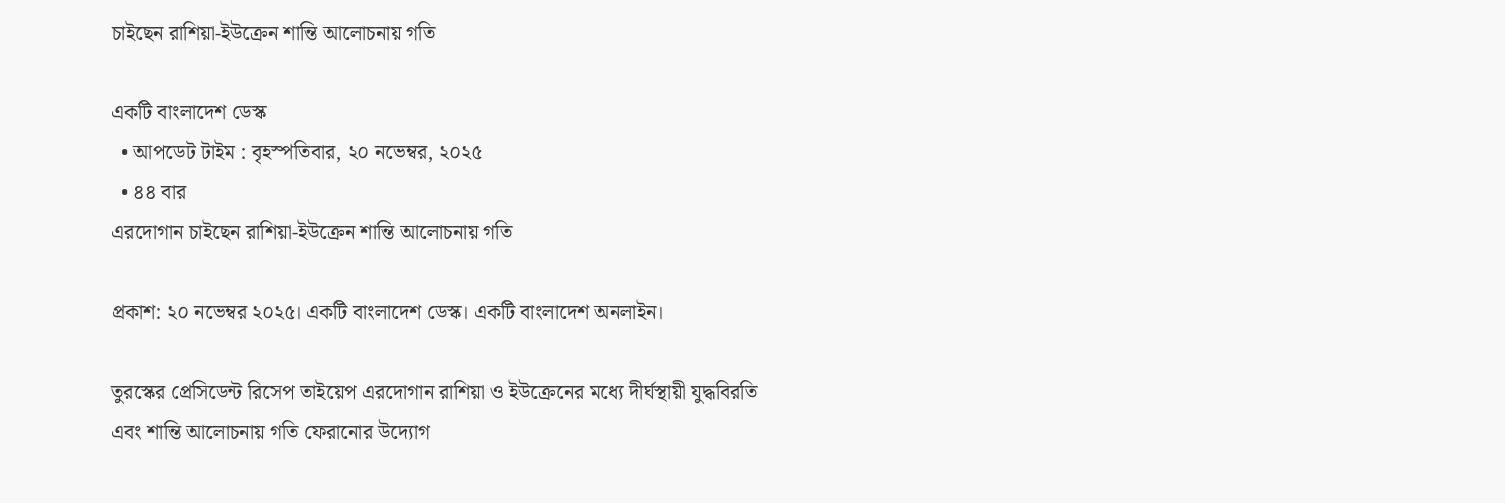চাইছেন রাশিয়া-ইউক্রেন শান্তি আলোচনায় গতি

একটি বাংলাদেশ ডেস্ক
  • আপডেট টাইম : বৃহস্পতিবার, ২০ নভেম্বর, ২০২৫
  • ৪৪ বার
এরদোগান চাইছেন রাশিয়া-ইউক্রেন শান্তি আলোচনায় গতি

প্রকাশ: ২০ নভেম্বর ২০২৫। একটি বাংলাদেশ ডেস্ক। একটি বাংলাদেশ অনলাইন।

তুরস্কের প্রেসিডেন্ট রিসেপ তাইয়েপ এরদোগান রাশিয়া ও ইউক্রেনের মধ্যে দীর্ঘস্থায়ী যুদ্ধবিরতি এবং শান্তি আলোচনায় গতি ফেরানোর উদ্যোগ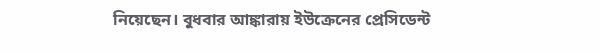নিয়েছেন। বুধবার আঙ্কারায় ইউক্রেনের প্রেসিডেন্ট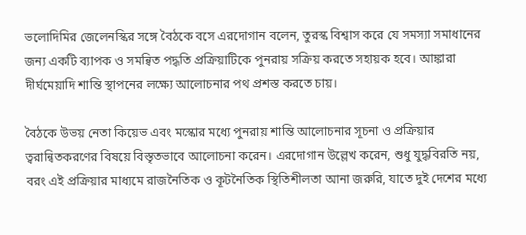ভলোদিমির জেলেনস্কির সঙ্গে বৈঠকে বসে এরদোগান বলেন, তুরস্ক বিশ্বাস করে যে সমস্যা সমাধানের জন্য একটি ব্যাপক ও সমন্বিত পদ্ধতি প্রক্রিয়াটিকে পুনরায় সক্রিয় করতে সহায়ক হবে। আঙ্কারা দীর্ঘমেয়াদি শান্তি স্থাপনের লক্ষ্যে আলোচনার পথ প্রশস্ত করতে চায়।

বৈঠকে উভয় নেতা কিয়েভ এবং মস্কোর মধ্যে পুনরায় শান্তি আলোচনার সূচনা ও প্রক্রিয়ার ত্বরান্বিতকরণের বিষয়ে বিস্তৃতভাবে আলোচনা করেন। এরদোগান উল্লেখ করেন, শুধু যুদ্ধবিরতি নয়, বরং এই প্রক্রিয়ার মাধ্যমে রাজনৈতিক ও কূটনৈতিক স্থিতিশীলতা আনা জরুরি, যাতে দুই দেশের মধ্যে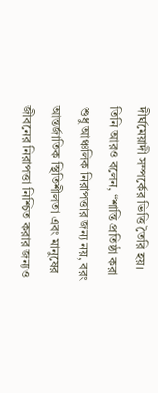দীর্ঘমেয়াদী সম্পর্কের ভিত্তি তৈরি হয়। তিনি আরও বলেন, “শান্তি প্রতিষ্ঠা করা শুধু আঞ্চলিক নিরাপত্তার জন্য নয়, বরং আন্তর্জাতিক স্থিতিশীলতা এবং মানুষের জীবনের নিরাপত্তা নিশ্চিত করার জন্যও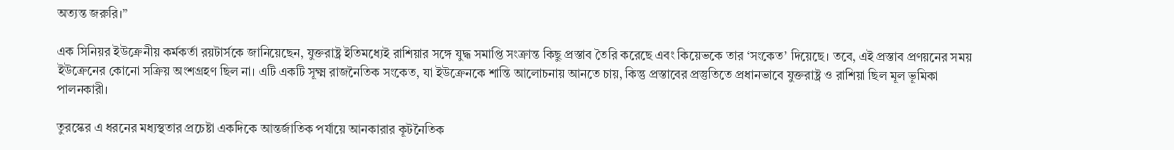অত্যন্ত জরুরি।”

এক সিনিয়র ইউক্রেনীয় কর্মকর্তা রয়টার্সকে জানিয়েছেন, যুক্তরাষ্ট্র ইতিমধ্যেই রাশিয়ার সঙ্গে যুদ্ধ সমাপ্তি সংক্রান্ত কিছু প্রস্তাব তৈরি করেছে এবং কিয়েভকে তার ‘সংকেত’ দিয়েছে। তবে, এই প্রস্তাব প্রণয়নের সময় ইউক্রেনের কোনো সক্রিয় অংশগ্রহণ ছিল না। এটি একটি সূক্ষ্ম রাজনৈতিক সংকেত, যা ইউক্রেনকে শান্তি আলোচনায় আনতে চায়, কিন্তু প্রস্তাবের প্রস্তুতিতে প্রধানভাবে যুক্তরাষ্ট্র ও রাশিয়া ছিল মূল ভূমিকা পালনকারী।

তুরস্কের এ ধরনের মধ্যস্থতার প্রচেষ্টা একদিকে আন্তর্জাতিক পর্যায়ে আনকারার কূটনৈতিক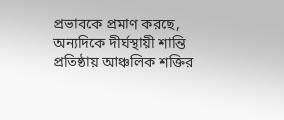প্রভাবকে প্রমাণ করছে, অন্যদিকে দীর্ঘস্থায়ী শান্তি প্রতিষ্ঠায় আঞ্চলিক শক্তির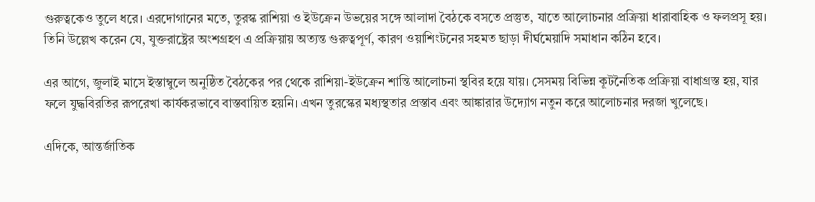গুরুত্বকেও তুলে ধরে। এরদোগানের মতে, তুরস্ক রাশিয়া ও ইউক্রেন উভয়ের সঙ্গে আলাদা বৈঠকে বসতে প্রস্তুত, যাতে আলোচনার প্রক্রিয়া ধারাবাহিক ও ফলপ্রসূ হয়। তিনি উল্লেখ করেন যে, যুক্তরাষ্ট্রের অংশগ্রহণ এ প্রক্রিয়ায় অত্যন্ত গুরুত্বপূর্ণ, কারণ ওয়াশিংটনের সহমত ছাড়া দীর্ঘমেয়াদি সমাধান কঠিন হবে।

এর আগে, জুলাই মাসে ইস্তাম্বুলে অনুষ্ঠিত বৈঠকের পর থেকে রাশিয়া-ইউক্রেন শান্তি আলোচনা স্থবির হয়ে যায়। সেসময় বিভিন্ন কূটনৈতিক প্রক্রিয়া বাধাগ্রস্ত হয়, যার ফলে যুদ্ধবিরতির রূপরেখা কার্যকরভাবে বাস্তবায়িত হয়নি। এখন তুরস্কের মধ্যস্থতার প্রস্তাব এবং আঙ্কারার উদ্যোগ নতুন করে আলোচনার দরজা খুলেছে।

এদিকে, আন্তর্জাতিক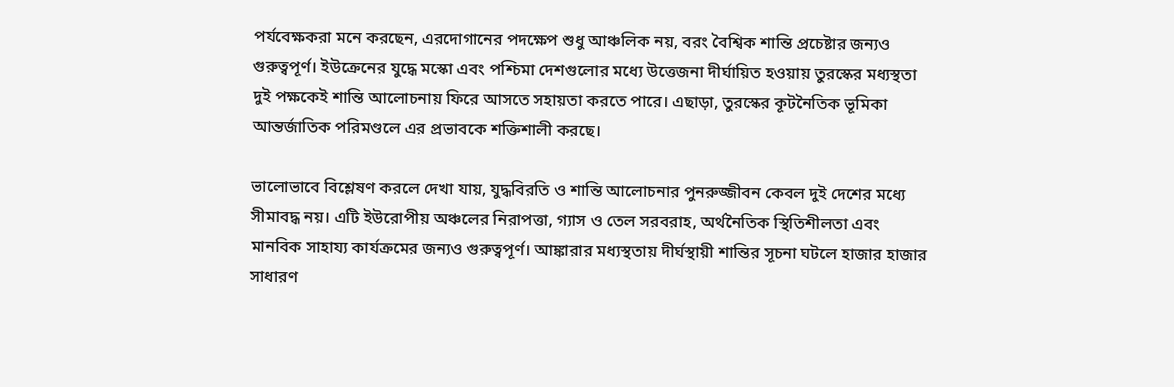পর্যবেক্ষকরা মনে করছেন, এরদোগানের পদক্ষেপ শুধু আঞ্চলিক নয়, বরং বৈশ্বিক শান্তি প্রচেষ্টার জন্যও গুরুত্বপূর্ণ। ইউক্রেনের যুদ্ধে মস্কো এবং পশ্চিমা দেশগুলোর মধ্যে উত্তেজনা দীর্ঘায়িত হওয়ায় তুরস্কের মধ্যস্থতা দুই পক্ষকেই শান্তি আলোচনায় ফিরে আসতে সহায়তা করতে পারে। এছাড়া, তুরস্কের কূটনৈতিক ভূমিকা আন্তর্জাতিক পরিমণ্ডলে এর প্রভাবকে শক্তিশালী করছে।

ভালোভাবে বিশ্লেষণ করলে দেখা যায়, যুদ্ধবিরতি ও শান্তি আলোচনার পুনরুজ্জীবন কেবল দুই দেশের মধ্যে সীমাবদ্ধ নয়। এটি ইউরোপীয় অঞ্চলের নিরাপত্তা, গ্যাস ও তেল সরবরাহ, অর্থনৈতিক স্থিতিশীলতা এবং মানবিক সাহায্য কার্যক্রমের জন্যও গুরুত্বপূর্ণ। আঙ্কারার মধ্যস্থতায় দীর্ঘস্থায়ী শান্তির সূচনা ঘটলে হাজার হাজার সাধারণ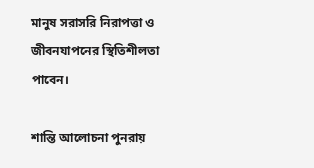মানুষ সরাসরি নিরাপত্তা ও জীবনযাপনের স্থিতিশীলতা পাবেন।

শান্তি আলোচনা পুনরায়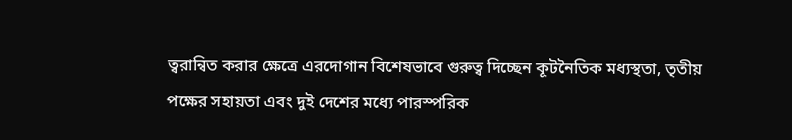ত্বরান্বিত করার ক্ষেত্রে এরদোগান বিশেষভাবে গুরুত্ব দিচ্ছেন কূটনৈতিক মধ্যস্থতা, তৃতীয় পক্ষের সহায়তা এবং দুই দেশের মধ্যে পারস্পরিক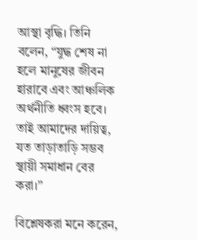আস্থা বৃদ্ধি। তিনি বলেন, “যুদ্ধ শেষ না হলে মানুষের জীবন হারাবে এবং আঞ্চলিক অর্থনীতি ধ্বংস হবে। তাই আমাদের দায়িত্ব, যত তাড়াতাড়ি সম্ভব স্থায়ী সমাধান বের করা।”

বিশ্লেষকরা মনে করেন,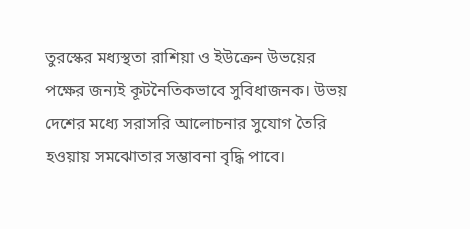তুরস্কের মধ্যস্থতা রাশিয়া ও ইউক্রেন উভয়ের পক্ষের জন্যই কূটনৈতিকভাবে সুবিধাজনক। উভয় দেশের মধ্যে সরাসরি আলোচনার সুযোগ তৈরি হওয়ায় সমঝোতার সম্ভাবনা বৃদ্ধি পাবে।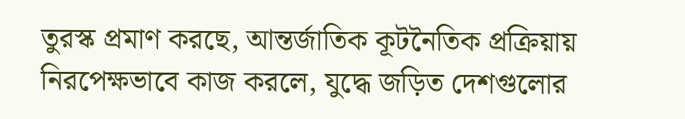তুরস্ক প্রমাণ করছে, আন্তর্জাতিক কূটনৈতিক প্রক্রিয়ায় নিরপেক্ষভাবে কাজ করলে, যুদ্ধে জড়িত দেশগুলোর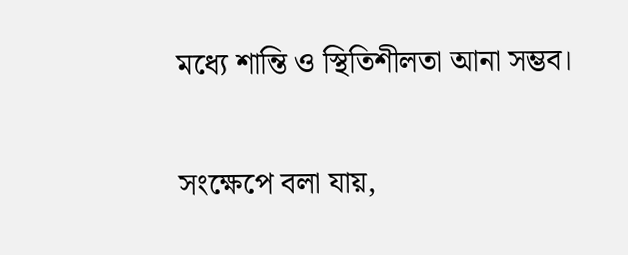মধ্যে শান্তি ও স্থিতিশীলতা আনা সম্ভব।

সংক্ষেপে বলা যায়,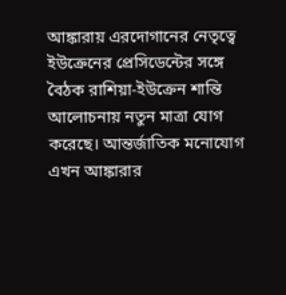আঙ্কারায় এরদোগানের নেতৃত্বে ইউক্রেনের প্রেসিডেন্টের সঙ্গে বৈঠক রাশিয়া-ইউক্রেন শান্তি আলোচনায় নতুন মাত্রা যোগ করেছে। আন্তর্জাতিক মনোযোগ এখন আঙ্কারার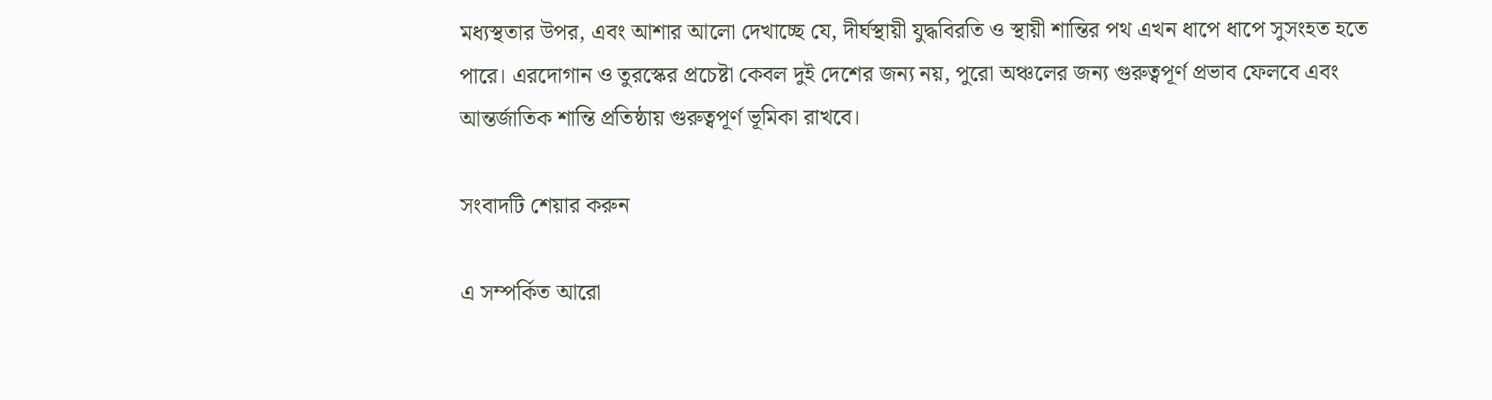মধ্যস্থতার উপর, এবং আশার আলো দেখাচ্ছে যে, দীর্ঘস্থায়ী যুদ্ধবিরতি ও স্থায়ী শান্তির পথ এখন ধাপে ধাপে সুসংহত হতে পারে। এরদোগান ও তুরস্কের প্রচেষ্টা কেবল দুই দেশের জন্য নয়, পুরো অঞ্চলের জন্য গুরুত্বপূর্ণ প্রভাব ফেলবে এবং আন্তর্জাতিক শান্তি প্রতিষ্ঠায় গুরুত্বপূর্ণ ভূমিকা রাখবে।

সংবাদটি শেয়ার করুন

এ সম্পর্কিত আরো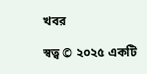খবর

স্বত্ব © ২০২৫ একটি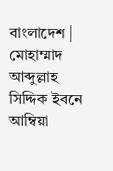বাংলাদেশ | মোহাম্মাদ আব্দুল্লাহ সিদ্দিক ইবনে আম্বিয়া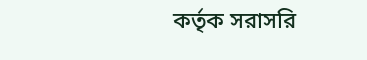কর্তৃক সরাসরি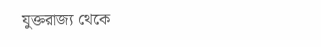যুক্তরাজ্য থেকে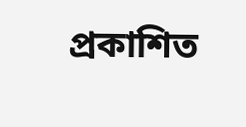প্রকাশিত